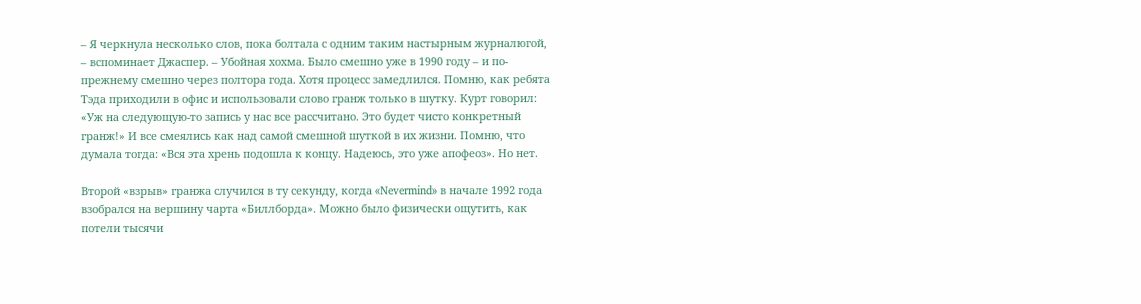– Я черкнула несколько слов, пока болтала с одним таким настырным журналюгой, – вспоминает Джаспер. – Убойная хохма. Было смешно уже в 1990 году – и по-прежнему смешно через полтора года. Хотя процесс замедлился. Помню, как ребята Тэда приходили в офис и использовали слово гранж только в шутку. Курт говорил: «Уж на следующую-то запись у нас все рассчитано. Это будет чисто конкретный гранж!» И все смеялись как над самой смешной шуткой в их жизни. Помню, что думала тогда: «Вся эта хрень подошла к концу. Надеюсь, это уже апофеоз». Но нет.

Второй «взрыв» гранжа случился в ту секунду, когда «Nevermind» в начале 1992 года взобрался на вершину чарта «Биллборда». Можно было физически ощутить, как потели тысячи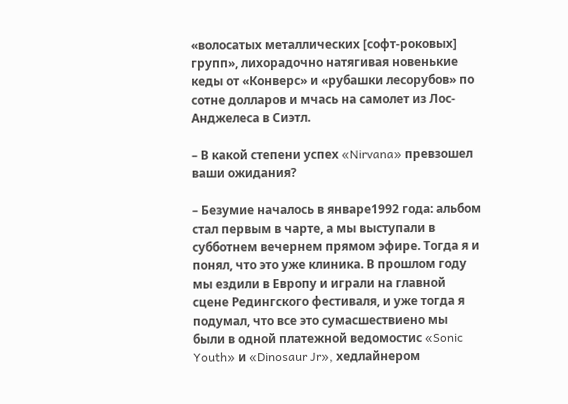«волосатых металлических [софт-роковых] групп», лихорадочно натягивая новенькие кеды от «Конверс» и «рубашки лесорубов» по сотне долларов и мчась на самолет из Лос-Анджелеса в Сиэтл.

– В какой степени успех «Nirvana» превзошел ваши ожидания?

– Безумие началось в январе1992 года: альбом стал первым в чарте, а мы выступали в субботнем вечернем прямом эфире. Тогда я и понял, что это уже клиника. В прошлом году мы ездили в Европу и играли на главной сцене Редингского фестиваля, и уже тогда я подумал, что все это сумасшествиено мы были в одной платежной ведомостис «Sonic Youth» и «Dinosaur Jr», хедлайнером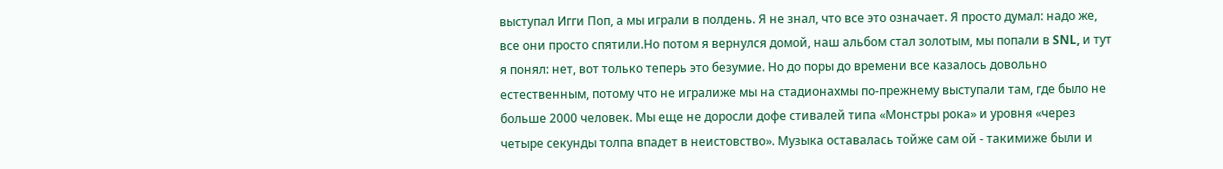выступал Игги Поп, а мы играли в полдень. Я не знал, что все это означает. Я просто думал: надо же, все они просто спятили.Но потом я вернулся домой, наш альбом стал золотым, мы попали в SNL, и тут я понял: нет, вот только теперь это безумие. Но до поры до времени все казалось довольно естественным, потому что не игралиже мы на стадионахмы по-прежнему выступали там, где было не больше 2000 человек. Мы еще не доросли дофе стивалей типа «Монстры рока» и уровня «через четыре секунды толпа впадет в неистовство». Музыка оставалась тойже сам ой - такимиже были и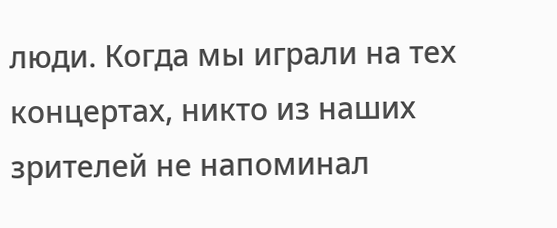люди. Когда мы играли на тех концертах, никто из наших зрителей не напоминал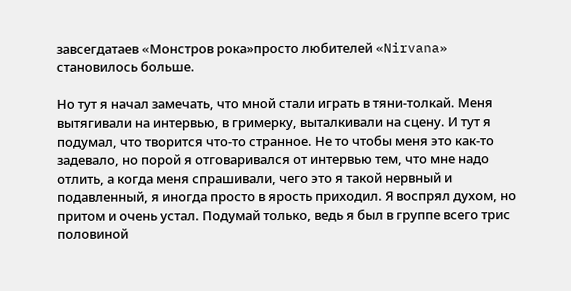завсегдатаев «Mонстров рока»просто любителей «Nirvana» становилось больше.

Но тут я начал замечать, что мной стали играть в тяни-толкай. Меня вытягивали на интервью, в гримерку, выталкивали на сцену. И тут я подумал, что творится что-то странное. Не то чтобы меня это как-то задевало, но порой я отговаривался от интервью тем, что мне надо отлить, а когда меня спрашивали, чего это я такой нервный и подавленный, я иногда просто в ярость приходил. Я воспрял духом, но притом и очень устал. Подумай только, ведь я был в группе всего трис половиной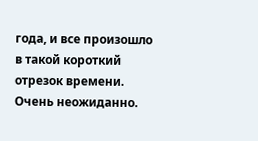года, и все произошло в такой короткий отрезок времени. Очень неожиданно.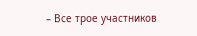– Все трое участников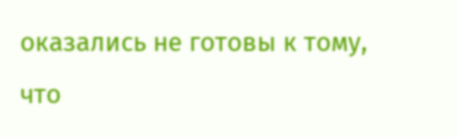оказались не готовы к тому, что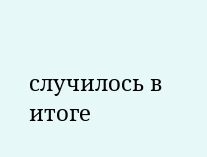случилось в итоге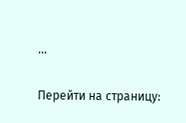…

Перейти на страницу: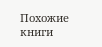Похожие книги